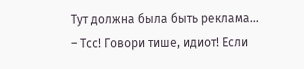Тут должна была быть реклама...
– Тсс! Говори тише, идиот! Если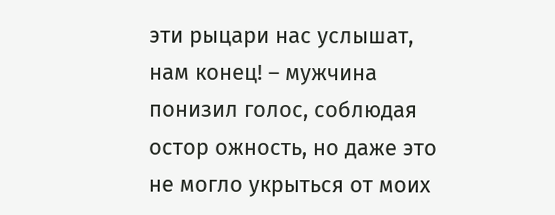эти рыцари нас услышат, нам конец! – мужчина понизил голос, соблюдая остор ожность, но даже это не могло укрыться от моих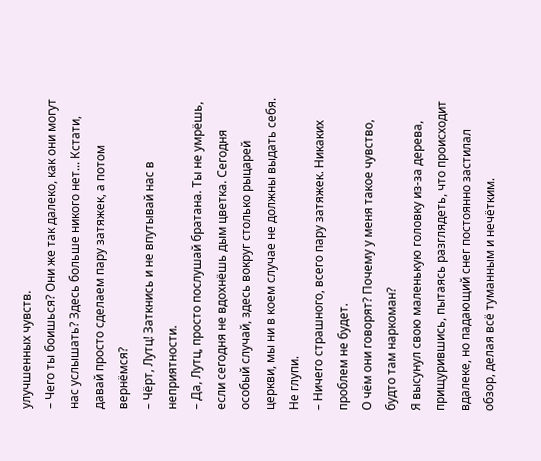улучшенных чувств.
– Чего ты боишься? Они же так далеко, как они могут нас услышать? Здесь больше никого нет... Кстати, давай просто сделаем пару затяжек, а потом вернёмся?
– Чёрт, Лутц! Заткнись и не впутывай нас в неприятности.
– Да, Лутц, просто послушай братана. Ты не умрёшь, если сегодня не вдохнёшь дым цветка. Сегодня особый случай, здесь вокруг столько рыцарей церкви, мы ни в коем случае не должны выдать себя. Не глупи.
– Ничего страшного, всего пару затяжек. Никаких проблем не будет.
О чём они говорят? Почему у меня такое чувство, будто там наркоман?
Я высунул свою маленькую головку из-за дерева, прищурившись, пытаясь разглядеть, что происходит вдалеке, но падающий снег постоянно застилал обзор, делая всё туманным и нечётким.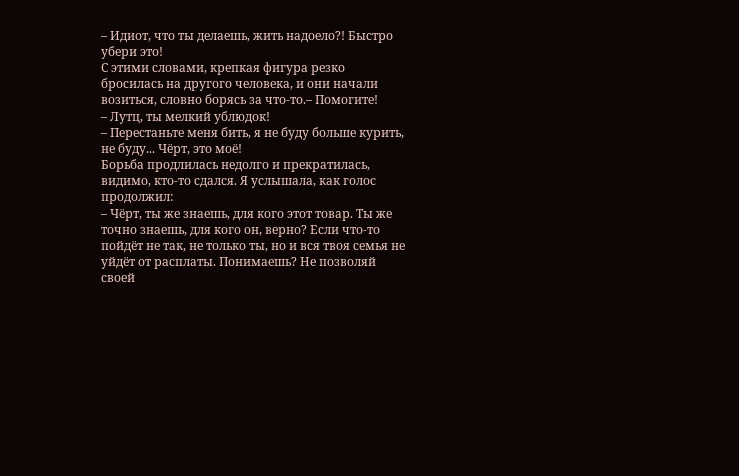– Идиот, что ты делаешь, жить надоело?! Быстро убери это!
С этими словами, крепкая фигура резко бросилась на другого человека, и они начали возиться, словно борясь за что-то.– Помогите!
– Лутц, ты мелкий ублюдок!
– Перестаньте меня бить, я не буду больше курить, не буду... Чёрт, это моё!
Борьба продлилась недолго и прекратилась, видимо, кто-то сдался. Я услышала, как голос продолжил:
– Чёрт, ты же знаешь, для кого этот товар. Ты же точно знаешь, для кого он, верно? Если что-то пойдёт не так, не только ты, но и вся твоя семья не уйдёт от расплаты. Понимаешь? Не позволяй своей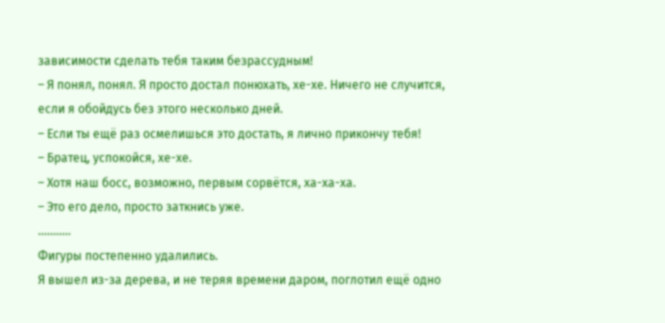зависимости сделать тебя таким безрассудным!
– Я понял, понял. Я просто достал понюхать, хе-хе. Ничего не случится, если я обойдусь без этого несколько дней.
– Если ты ещё раз осмелишься это достать, я лично прикончу тебя!
– Братец, успокойся, хе-хе.
– Хотя наш босс, возможно, первым сорвётся, ха-ха-ха.
– Это его дело, просто заткнись уже.
...........
Фигуры постепенно удалились.
Я вышел из-за дерева, и не теряя времени даром, поглотил ещё одно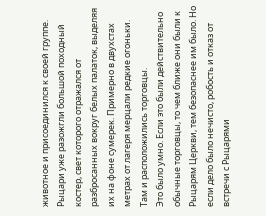животное и присоединился к своей группе.
Рыцари уже разожгли большой походный костер, свет которого отражался от разбросанных вокруг белых палаток, выделяя их на фоне сумерек. Примерно в двухстах метрах от лагеря мерцали редкие огоньки. Там и расположились торговцы.
Это было умно. Если это были действительно обычные торговцы, то чем ближе они были к Рыцарям Церкви, тем безопаснее им было. Но если дело было нечисто, робость и отказ от встречи с Рыцарями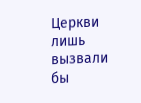Церкви лишь вызвали бы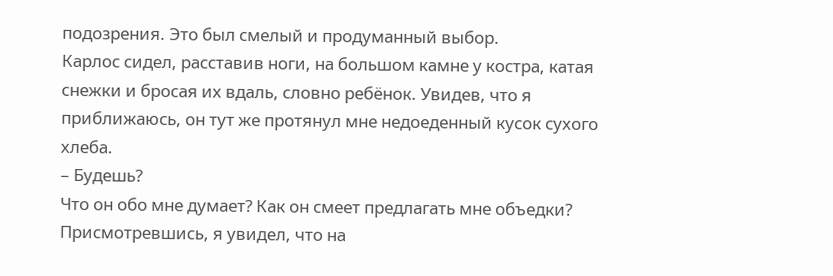подозрения. Это был смелый и продуманный выбор.
Карлос сидел, расставив ноги, на большом камне у костра, катая снежки и бросая их вдаль, словно ребёнок. Увидев, что я приближаюсь, он тут же протянул мне недоеденный кусок сухого хлеба.
– Будешь?
Что он обо мне думает? Как он смеет предлагать мне объедки? Присмотревшись, я увидел, что на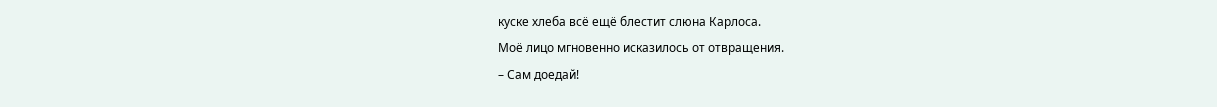куске хлеба всё ещё блестит слюна Карлоса.
Моё лицо мгновенно исказилось от отвращения.
– Сам доедай!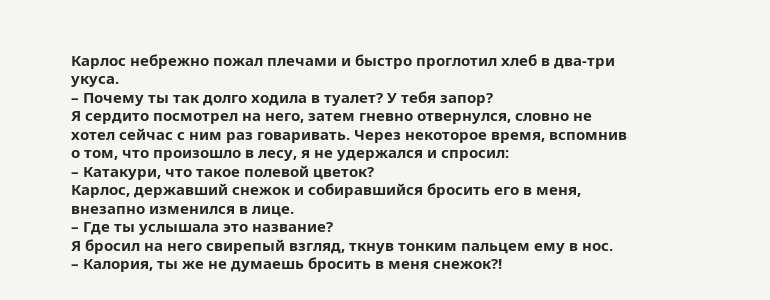Карлос небрежно пожал плечами и быстро проглотил хлеб в два-три укуса.
– Почему ты так долго ходила в туалет? У тебя запор?
Я сердито посмотрел на него, затем гневно отвернулся, словно не хотел сейчас с ним раз говаривать. Через некоторое время, вспомнив о том, что произошло в лесу, я не удержался и спросил:
– Катакури, что такое полевой цветок?
Карлос, державший снежок и собиравшийся бросить его в меня, внезапно изменился в лице.
– Где ты услышала это название?
Я бросил на него свирепый взгляд, ткнув тонким пальцем ему в нос.
– Калория, ты же не думаешь бросить в меня снежок?!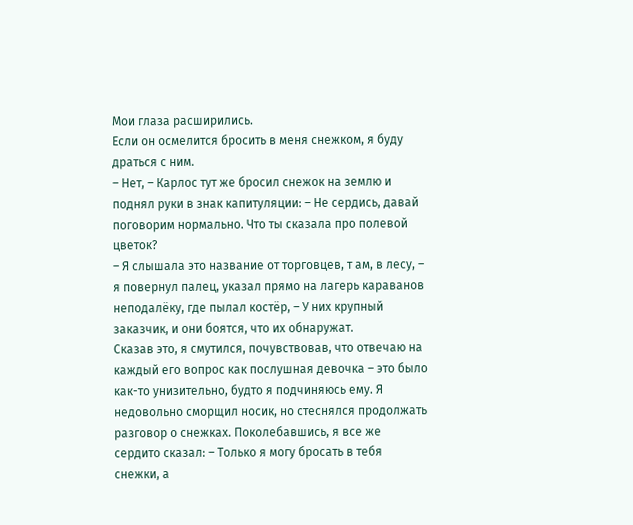Мои глаза расширились.
Если он осмелится бросить в меня снежком, я буду драться с ним.
– Нет, – Карлос тут же бросил снежок на землю и поднял руки в знак капитуляции: – Не сердись, давай поговорим нормально. Что ты сказала про полевой цветок?
– Я слышала это название от торговцев, т ам, в лесу, – я повернул палец, указал прямо на лагерь караванов неподалёку, где пылал костёр, – У них крупный заказчик, и они боятся, что их обнаружат.
Сказав это, я смутился, почувствовав, что отвечаю на каждый его вопрос как послушная девочка – это было как-то унизительно, будто я подчиняюсь ему. Я недовольно сморщил носик, но стеснялся продолжать разговор о снежках. Поколебавшись, я все же сердито сказал: – Только я могу бросать в тебя снежки, а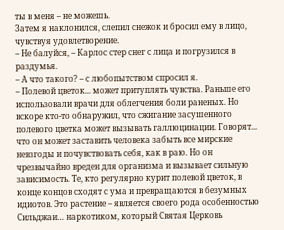ты в меня – не можешь.
Затем я наклонился, слепил снежок и бросил ему в лицо, чувствуя удовлетворение.
– Не балуйся, – Карлос стер снег с лица и погрузился в раздумья.
– А что такого? – с любопытством спросил я.
– Полевой цветок... может притуплять чувства. Раньше его использовали врачи для облегчения боли раненых. Но вскоре кто-то обнаружил, что сжигание засушенного полевого цветка может вызывать галлюцинации. Говорят... что он может заставить человека забыть все мирские невзгоды и почувствовать себя, как в раю. Но он чрезвычайно вреден для организма и вызывает сильную зависимость. Те, кто регулярно курит полевой цветок, в конце концов сходят с ума и превращаются в безумных идиотов. Это растение – является своего рода особенностью Сильджаи… наркотиком, который Святая Церковь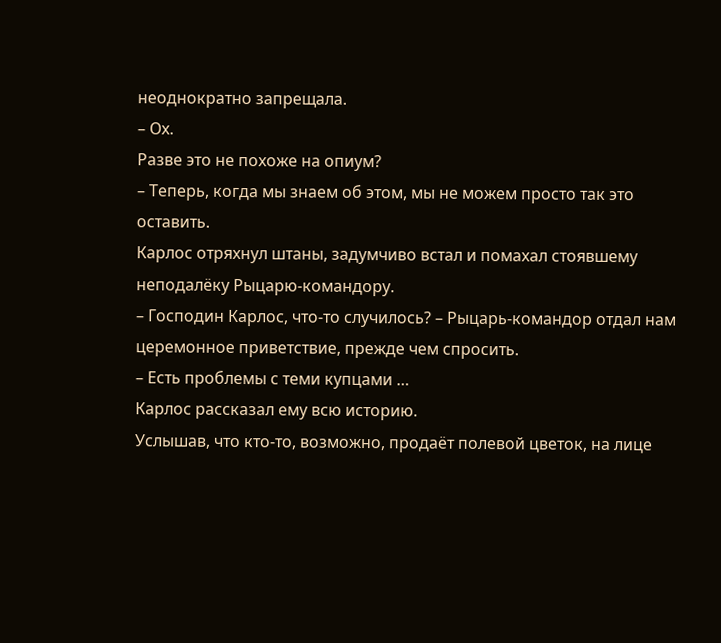неоднократно запрещала.
– Ох.
Разве это не похоже на опиум?
– Теперь, когда мы знаем об этом, мы не можем просто так это оставить.
Карлос отряхнул штаны, задумчиво встал и помахал стоявшему неподалёку Рыцарю-командору.
– Господин Карлос, что-то случилось? – Рыцарь-командор отдал нам церемонное приветствие, прежде чем спросить.
– Есть проблемы с теми купцами …
Карлос рассказал ему всю историю.
Услышав, что кто-то, возможно, продаёт полевой цветок, на лице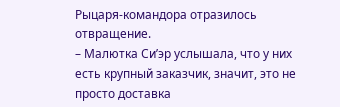Рыцаря-командора отразилось отвращение.
– Малютка Си’эр услышала, что у них есть крупный заказчик, значит, это не просто доставка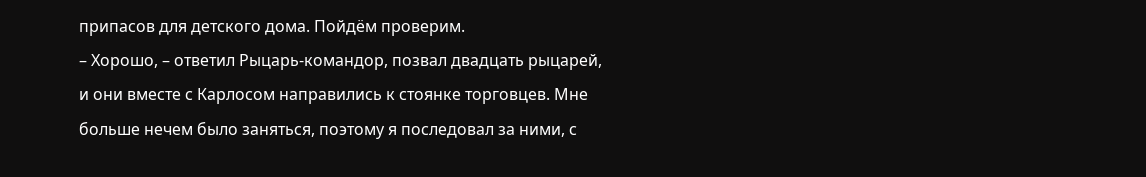припасов для детского дома. Пойдём проверим.
– Хорошо, – ответил Рыцарь-командор, позвал двадцать рыцарей, и они вместе с Карлосом направились к стоянке торговцев. Мне больше нечем было заняться, поэтому я последовал за ними, с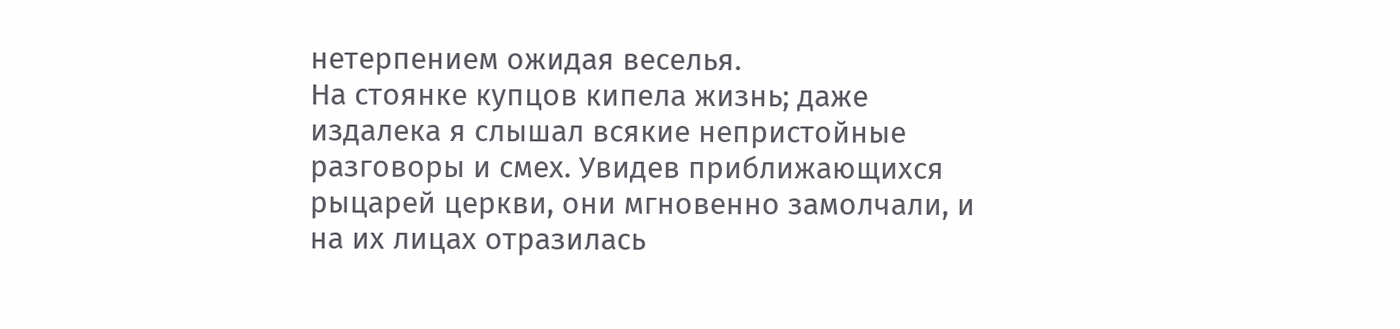нетерпением ожидая веселья.
На стоянке купцов кипела жизнь; даже издалека я слышал всякие непристойные разговоры и смех. Увидев приближающихся рыцарей церкви, они мгновенно замолчали, и на их лицах отразилась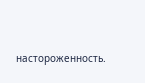настороженность.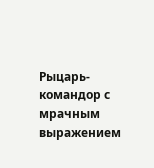Рыцарь-командор с мрачным выражением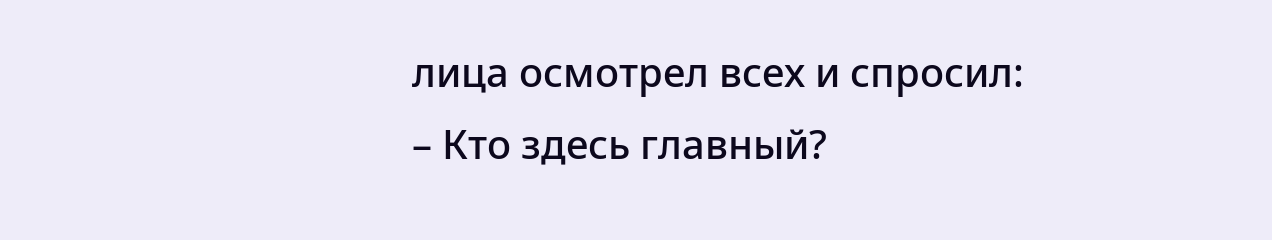лица осмотрел всех и спросил:
– Кто здесь главный?